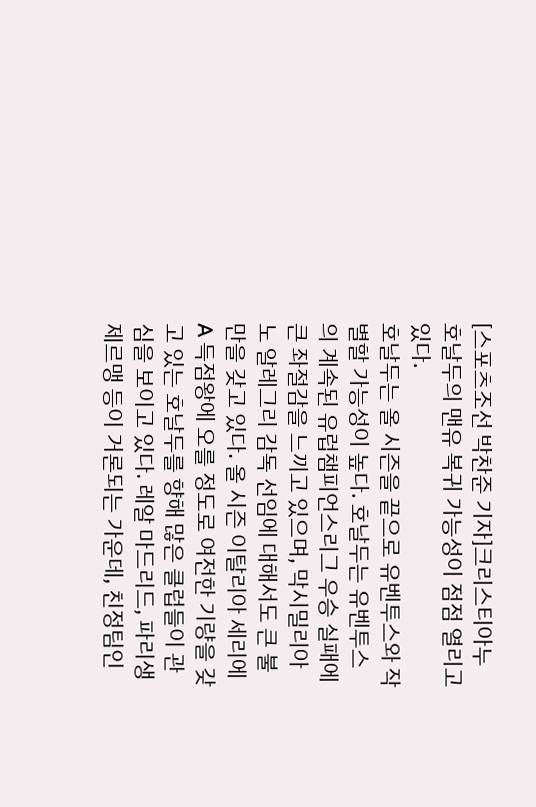[스포츠조선 박찬준 기자]크리스티아누 호날두의 맨유 복귀 가능성이 점점 열리고 있다.
호날두는 올 시즌을 끝으로 유벤투스와 작별할 가능성이 높다. 호날두는 유벤투스의 계속된 유럽챔피언스리그 우승 실패에 큰 좌절감을 느끼고 있으며, 막시밀리아노 알레그리 감독 선임에 대해서도 큰 불만을 갖고 있다. 올 시즌 이탈리아 세리에A 득점왕에 오를 정도로 여전한 기량을 갖고 있는 호날두를 향해 많은 클럽들이 관심을 보이고 있다. 레알 마드리드, 파리생제르맹 등이 거론되는 가운데, 친정팀인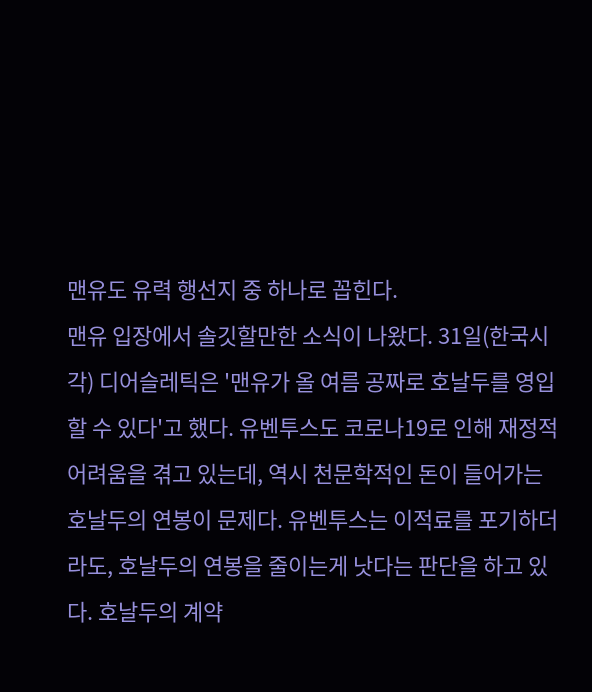맨유도 유력 행선지 중 하나로 꼽힌다.
맨유 입장에서 솔깃할만한 소식이 나왔다. 31일(한국시각) 디어슬레틱은 '맨유가 올 여름 공짜로 호날두를 영입할 수 있다'고 했다. 유벤투스도 코로나19로 인해 재정적 어려움을 겪고 있는데, 역시 천문학적인 돈이 들어가는 호날두의 연봉이 문제다. 유벤투스는 이적료를 포기하더라도, 호날두의 연봉을 줄이는게 낫다는 판단을 하고 있다. 호날두의 계약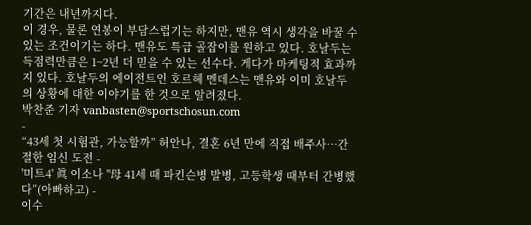기간은 내년까지다.
이 경우, 물론 연봉이 부담스럽기는 하지만, 맨유 역시 생각을 바꿀 수 있는 조건이기는 하다. 맨유도 특급 골잡이를 원하고 있다. 호날두는 득점력만큼은 1~2년 더 믿을 수 있는 선수다. 게다가 마케팅적 효과까지 있다. 호날두의 에이전트인 호르헤 멘데스는 맨유와 이미 호날두의 상황에 대한 이야기를 한 것으로 알려졌다.
박찬준 기자 vanbasten@sportschosun.com
-
“43세 첫 시험관, 가능할까” 허안나, 결혼 6년 만에 직접 배주사…간절한 임신 도전 -
'미트4' 眞 이소나 "母 41세 때 파킨슨병 발병, 고등학생 때부터 간병했다”(아빠하고) -
이수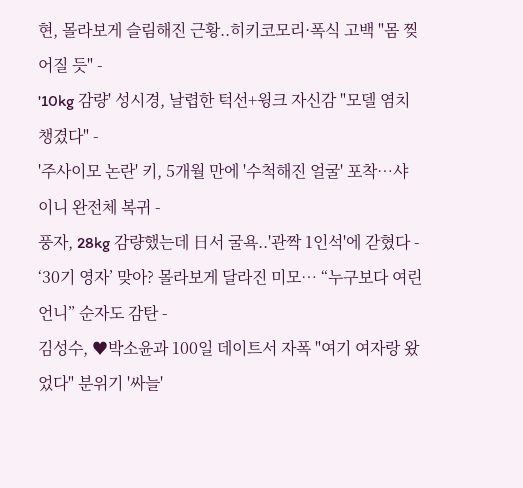현, 몰라보게 슬림해진 근황..히키코모리·폭식 고백 "몸 찢어질 듯" -
'10kg 감량' 성시경, 날렵한 턱선+윙크 자신감 "모델 염치 챙겼다" -
'주사이모 논란' 키, 5개월 만에 '수척해진 얼굴' 포착…샤이니 완전체 복귀 -
풍자, 28kg 감량했는데 日서 굴욕..'관짝 1인석'에 갇혔다 -
‘30기 영자’ 맞아? 몰라보게 달라진 미모… “누구보다 여린 언니” 순자도 감탄 -
김성수, ♥박소윤과 100일 데이트서 자폭 "여기 여자랑 왔었다" 분위기 '싸늘'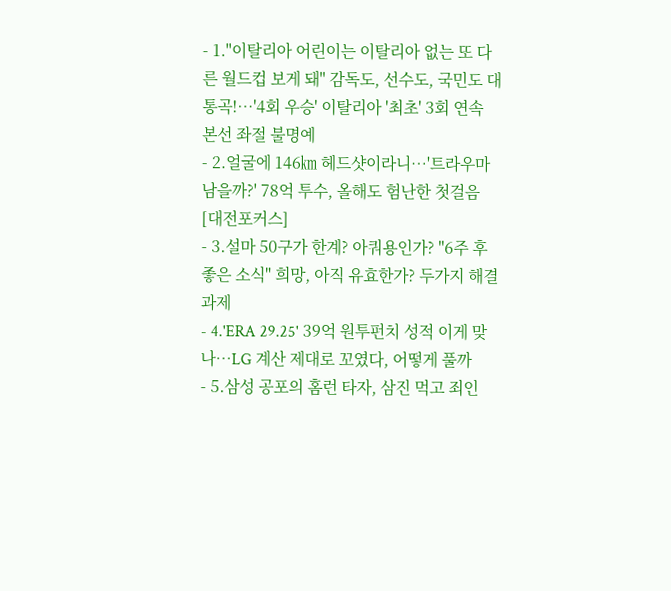- 1."이탈리아 어린이는 이탈리아 없는 또 다른 월드컵 보게 돼" 감독도, 선수도, 국민도 대통곡!…'4회 우승' 이탈리아 '최초' 3회 연속 본선 좌절 불명예
- 2.얼굴에 146㎞ 헤드샷이라니…'트라우마 남을까?' 78억 투수, 올해도 험난한 첫걸음 [대전포커스]
- 3.설마 50구가 한계? 아쿼용인가? "6주 후 좋은 소식" 희망, 아직 유효한가? 두가지 해결과제
- 4.'ERA 29.25' 39억 원투펀치 성적 이게 맞나…LG 계산 제대로 꼬였다, 어떻게 풀까
- 5.삼성 공포의 홈런 타자, 삼진 먹고 죄인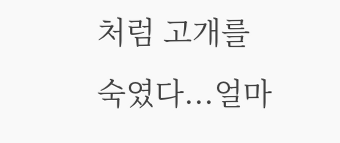처럼 고개를 숙였다...얼마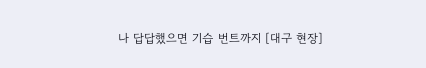나 답답했으면 기습 번트까지 [대구 현장]